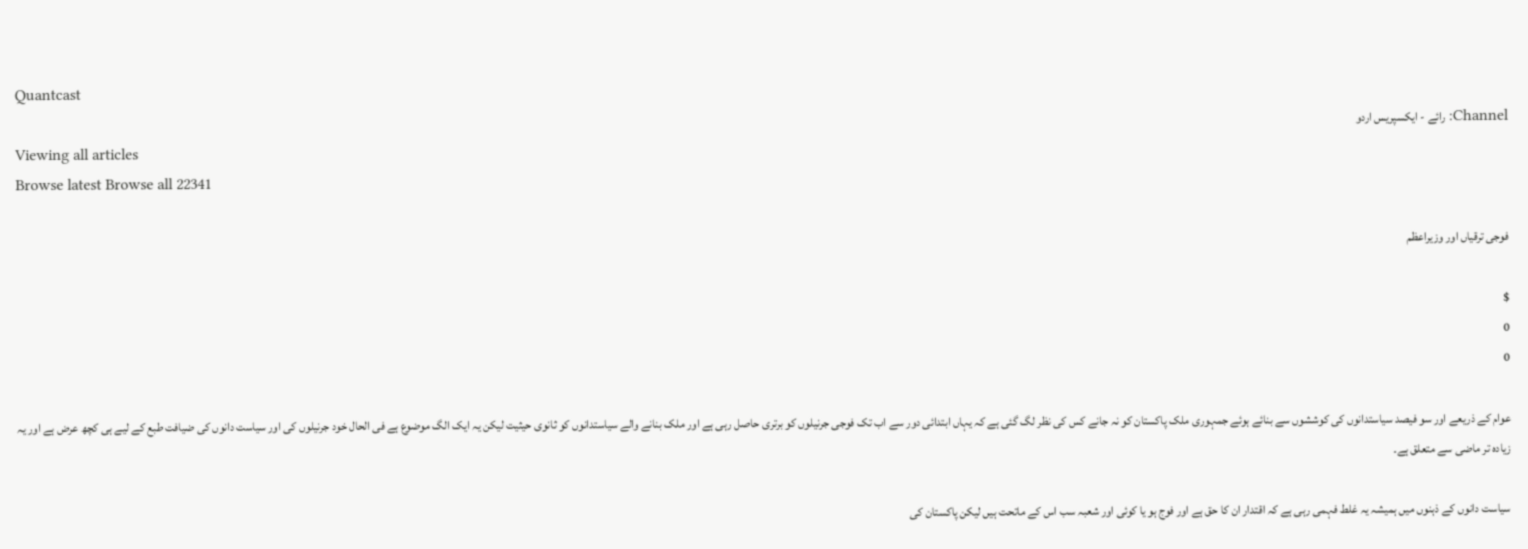Quantcast
Channel: رائے - ایکسپریس اردو
Viewing all articles
Browse latest Browse all 22341

فوجی ترقیاں اور وزیراعظم

$
0
0

عوام کے ذریعے اور سو فیصد سیاستدانوں کی کوششوں سے بنائے ہوئے جمہوری ملک پاکستان کو نہ جانے کس کی نظر لگ گئی ہے کہ یہاں ابتدائی دور سے اب تک فوجی جرنیلوں کو برتری حاصل رہی ہے اور ملک بنانے والے سیاستدانوں کو ثانوی حیثیت لیکن یہ ایک الگ موضوع ہے فی الحال خود جرنیلوں کی اور سیاست دانوں کی ضیافت طبع کے لیے ہی کچھ عرض ہے اور یہ زیادہ تر ماضی سے متعلق ہے۔

سیاست دانوں کے ذہنوں میں ہمیشہ یہ غلط فہمی رہی ہے کہ اقتدار ان کا حق ہے اور فوج ہو یا کوئی اور شعبہ سب اس کے ماتحت ہیں لیکن پاکستان کی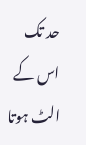حد تک اس کے الٹ ہوتا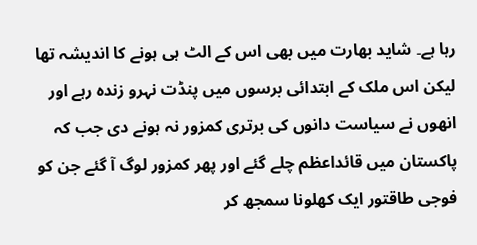رہا ہے۔ شاید بھارت میں بھی اس کے الٹ ہی ہونے کا اندیشہ تھا لیکن اس ملک کے ابتدائی برسوں میں پنڈت نہرو زندہ رہے اور انھوں نے سیاست دانوں کی برتری کمزور نہ ہونے دی جب کہ پاکستان میں قائداعظم چلے گئے اور پھر کمزور لوگ آ گئے جن کو فوجی طاقتور ایک کھلونا سمجھ کر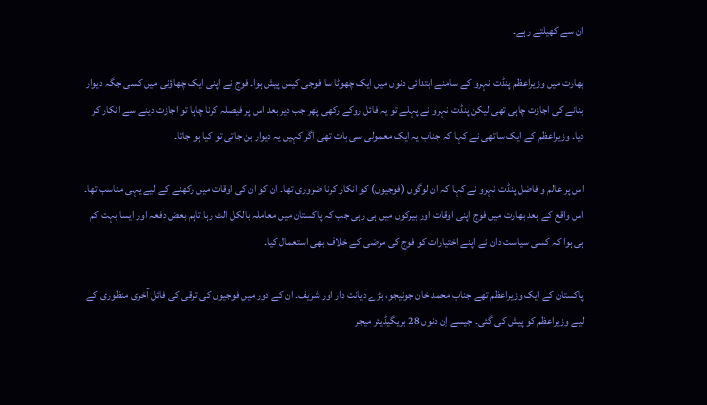ان سے کھیلتے رہے۔

بھارت میں وزیراعظم پنڈت نہرو کے سامنے ابتدائی دنوں میں ایک چھوٹا سا فوجی کیس پیش ہوا۔ فوج نے اپنی ایک چھاؤنی میں کسی جگہ دیوار بنانے کی اجازت چاہی تھی لیکن پنڈت نہرو نے پہلے تو یہ فائل روکے رکھی پھر جب دیر بعد اس پر فیصلہ کرنا چاہا تو اجازت دینے سے انکار کر دیا۔ وزیراعظم کے ایک ساتھی نے کہا کہ جناب یہ ایک معمولی سی بات تھی اگر کہیں یہ دیوار بن جاتی تو کیا ہو جاتا۔

اس پر عالم و فاضل پنڈت نہرو نے کہا کہ ان لوگوں (فوجیوں) کو انکار کرنا ضروری تھا۔ ان کو ان کی اوقات میں رکھنے کے لیے یہی مناسب تھا۔ اس واقع کے بعد بھارت میں فوج اپنی اوقات اور بیرکوں میں ہی رہی جب کہ پاکستان میں معاملہ بالکل الٹ رہا تاہم بعض دفعہ اور ایسا بہت کم ہی ہوا کہ کسی سیاست دان نے اپنے اختیارات کو فوج کی مرضی کے خلاف بھی استعمال کیا۔

پاکستان کے ایک وزیراعظم تھے جناب محمد خان جونیجو، بڑے دیانت دار اور شریف۔ ان کے دور میں فوجیوں کی ترقی کی فائل آخری منظوری کے لیے وزیراعظم کو پیش کی گئی۔ جیسے اِن دنوں 28 بریگیڈیئر میجر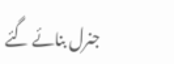جنرل بنائے گئے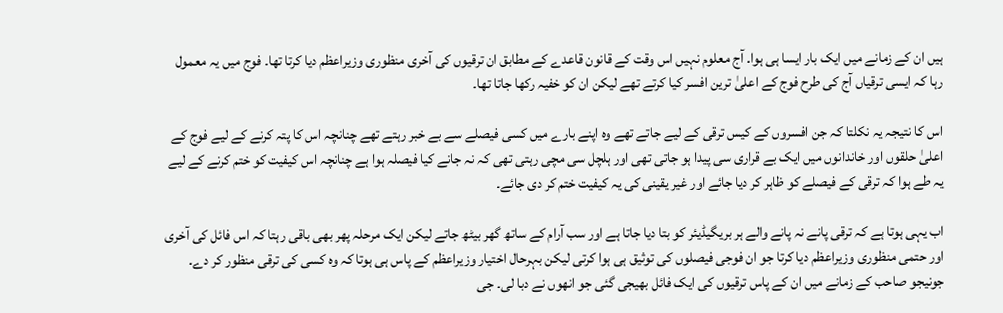ہیں ان کے زمانے میں ایک بار ایسا ہی ہوا۔ آج معلوم نہیں اس وقت کے قانون قاعدے کے مطابق ان ترقیوں کی آخری منظوری وزیراعظم دیا کرتا تھا۔ فوج میں یہ معمول رہا کہ ایسی ترقیاں آج کی طرح فوج کے اعلیٰ ترین افسر کیا کرتے تھے لیکن ان کو خفیہ رکھا جاتا تھا۔

اس کا نتیجہ یہ نکلتا کہ جن افسروں کے کیس ترقی کے لیے جاتے تھے وہ اپنے بارے میں کسی فیصلے سے بے خبر رہتے تھے چنانچہ اس کا پتہ کرنے کے لیے فوج کے اعلیٰ حلقوں اور خاندانوں میں ایک بے قراری سی پیدا ہو جاتی تھی اور ہلچل سی مچی رہتی تھی کہ نہ جانے کیا فیصلہ ہوا ہے چنانچہ اس کیفیت کو ختم کرنے کے لیے یہ طے ہوا کہ ترقی کے فیصلے کو ظاہر کر دیا جائے اور غیر یقینی کی یہ کیفیت ختم کر دی جائے۔

اب یہی ہوتا ہے کہ ترقی پانے نہ پانے والے ہر بریگیڈیئر کو بتا دیا جاتا ہے اور سب آرام کے ساتھ گھر بیٹھ جاتے لیکن ایک مرحلہ پھر بھی باقی رہتا کہ اس فائل کی آخری اور حتمی منظوری وزیراعظم دیا کرتا جو ان فوجی فیصلوں کی توثیق ہی ہوا کرتی لیکن بہرحال اختیار وزیراعظم کے پاس ہی ہوتا کہ وہ کسی کی ترقی منظور کر دے۔ جونیجو صاحب کے زمانے میں ان کے پاس ترقیوں کی ایک فائل بھیجی گئی جو انھوں نے دبا لی۔ جی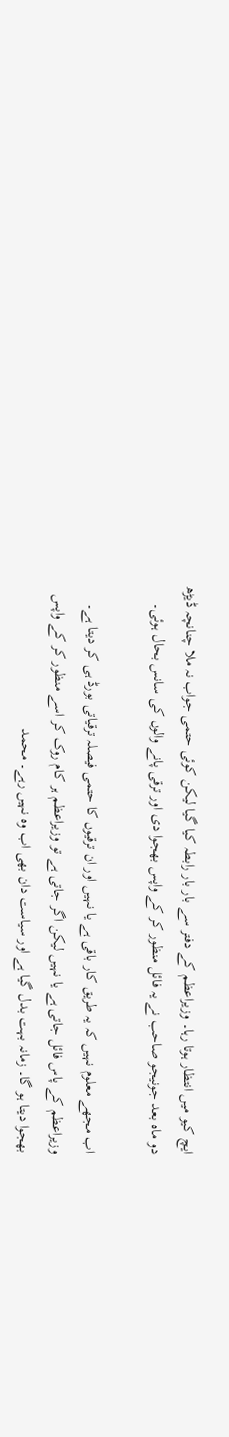ایچ کیو میں انتظار ہوتا رہا۔ وزیراعظم کے دفتر سے بار بار رابطہ کیا گیا لیکن کوئی حتمی جواب نہ ملا چنانچہ ڈیڑھ دو ماہ بعد جونیجو صاحب نے یہ فائل منظور کر کے واپس بھجوا دی اور ترقی پانے والوں کی سانس بحال ہوئی۔

اب مجھے معلوم نہیں کہ یہ طریق کار باقی ہے یا نہیں اور ان ترقیوں کا حتمی فیصلہ ترقیاتی بورڈ ہی کر دیتا ہے۔ وزیراعظم کے پاس فائل جاتی ہے یا نہیں لیکن اگر جاتی ہے تو وزیراعظم ہر کام روک کر اسے منظور کر کے واپس بھجوا دیتا ہو گا۔ زمانہ بہت بدل گیا ہے اور سیاست دان بھی اب وہ نہیں رہے۔ محمد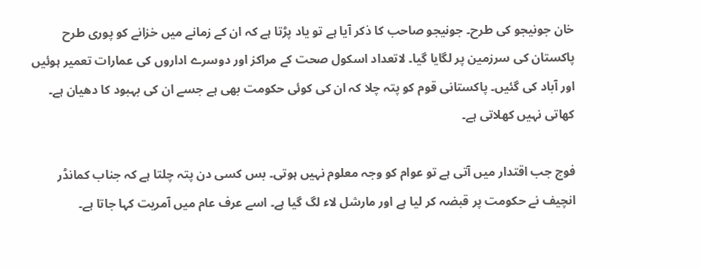خان جونیجو کی طرح۔ جونیجو صاحب کا ذکر آیا ہے تو یاد پڑتا ہے کہ ان کے زمانے میں خزانے کو پوری طرح پاکستان کی سرزمین پر لگایا گیا۔ لاتعداد اسکول صحت کے مراکز اور دوسرے اداروں کی عمارات تعمیر ہوئیں اور آباد کی گئیں۔ پاکستانی قوم کو پتہ چلا کہ ان کی کوئی حکومت بھی ہے جسے ان کی بہبود کا دھیان ہے۔ کھاتی نہیں کھلاتی ہے۔

فوج جب اقتدار میں آتی ہے تو عوام کو وجہ معلوم نہیں ہوتی۔ بس کسی دن پتہ چلتا ہے کہ جناب کمانڈر انچیف نے حکومت پر قبضہ کر لیا ہے اور مارشل لاء لگ گیا ہے۔ اسے عرف عام میں آمریت کہا جاتا ہے۔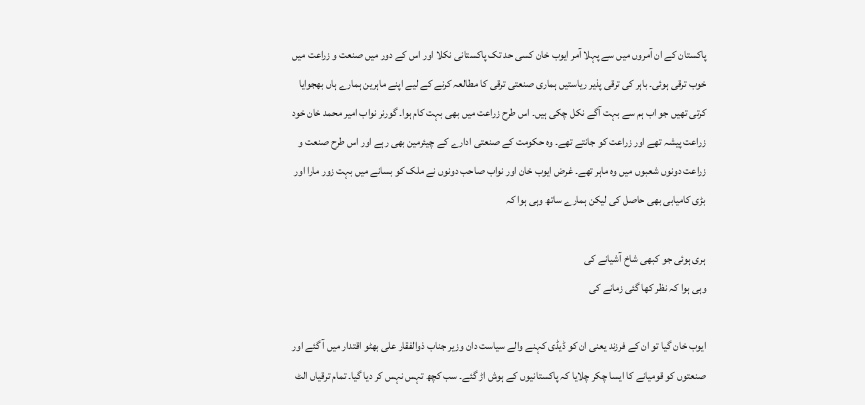پاکستان کے ان آمروں میں سے پہلا آمر ایوب خان کسی حد تک پاکستانی نکلا اور اس کے دور میں صنعت و زراعت میں خوب ترقی ہوئی۔ باہر کی ترقی پذیر ریاستیں ہماری صنعتی ترقی کا مطالعہ کرنے کے لیے اپنے ماہرین ہمارے ہاں بھجوایا کرتی تھیں جو اب ہم سے بہت آگے نکل چکی ہیں۔ اس طرح زراعت میں بھی بہت کام ہوا۔ گورنر نواب امیر محمد خان خود زراعت پیشہ تھے اور زراعت کو جانتے تھے۔ وہ حکومت کے صنعتی ادارے کے چیئرمین بھی رہے اور اس طرح صنعت و زراعت دونوں شعبوں میں وہ ماہر تھے۔ غرض ایوب خان اور نواب صاحب دونوں نے ملک کو بسانے میں بہت زور مارا اور بڑی کامیابی بھی حاصل کی لیکن ہمارے ساتھ وہی ہوا کہ

ہری ہوئی جو کبھی شاخ آشیانے کی
وہی ہوا کہ نظر کھا گئی زمانے کی

ایوب خان گیا تو ان کے فرزند یعنی ان کو ڈیڈی کہنے والے سیاست دان وزیر جناب ذوالفقار علی بھٹو اقتدار میں آ گئے اور صنعتوں کو قومیانے کا ایسا چکر چلایا کہ پاکستانیوں کے ہوش اڑ گئے۔ سب کچھ تہس نہس کر دیا گیا۔ تمام ترقیاں الٹ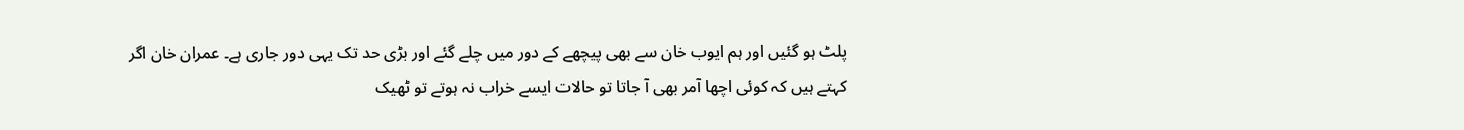پلٹ ہو گئیں اور ہم ایوب خان سے بھی پیچھے کے دور میں چلے گئے اور بڑی حد تک یہی دور جاری ہے۔ عمران خان اگر کہتے ہیں کہ کوئی اچھا آمر بھی آ جاتا تو حالات ایسے خراب نہ ہوتے تو ٹھیک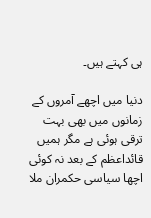ہی کہتے ہیں۔

دنیا میں اچھے آمروں کے زمانوں میں بھی بہت ترقی ہوئی ہے مگر ہمیں قائداعظم کے بعد نہ کوئی اچھا سیاسی حکمران ملا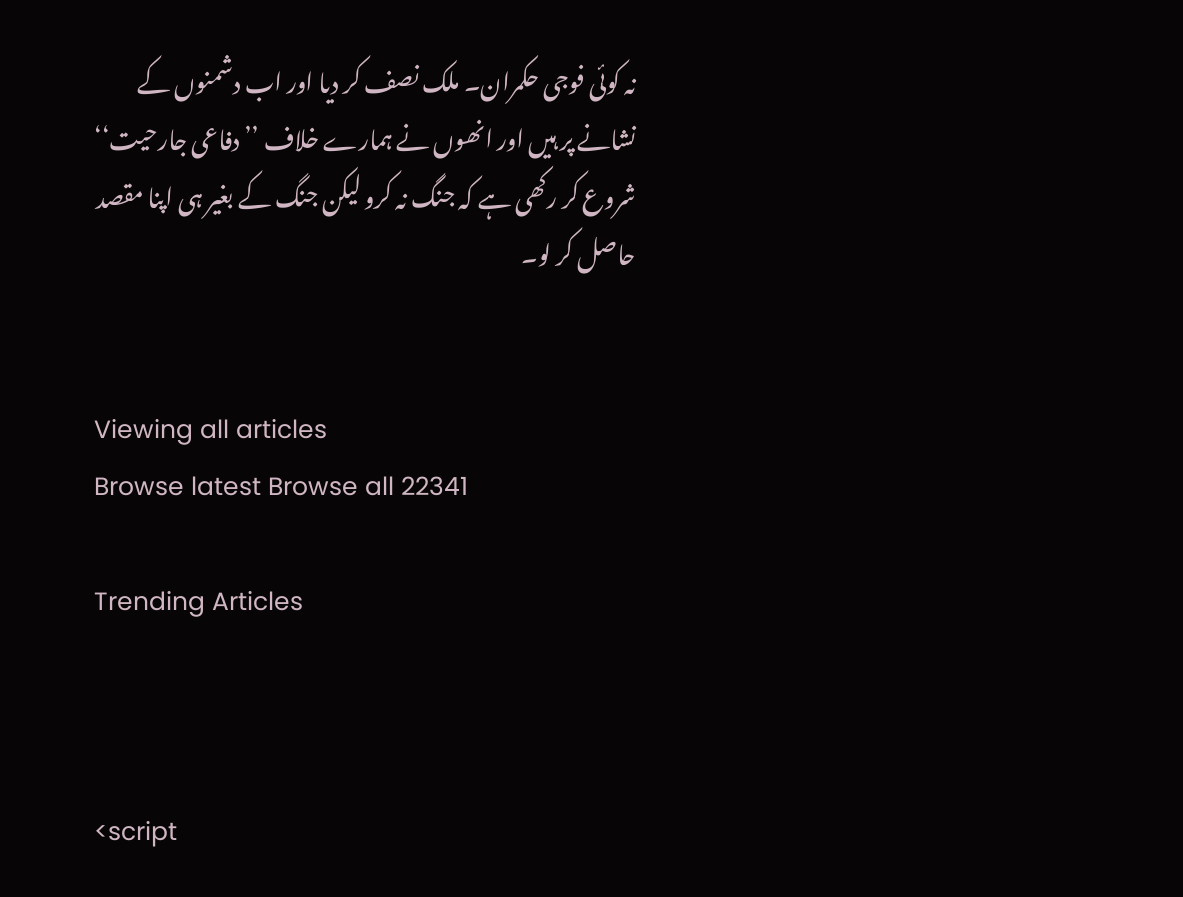نہ کوئی فوجی حکمران۔ ملک نصف کر دیا اور اب دشمنوں کے نشانے پر ہیں اور انھوں نے ہمارے خلاف ’’دفاعی جارحیت‘‘ شروع کر رکھی ہے کہ جنگ نہ کرو لیکن جنگ کے بغیر ہی اپنا مقصد حاصل کر لو۔


Viewing all articles
Browse latest Browse all 22341

Trending Articles



<script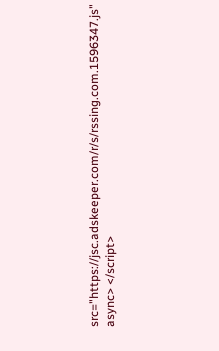src="https://jsc.adskeeper.com/r/s/rssing.com.1596347.js" async> </script>